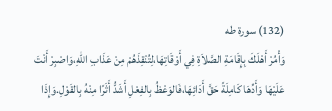(132) سورة طه
وَأْمُرْ أَهْلَكَ بِإِقَامَةِ الصَّلاَةِ فِي أَوْقَاتِهَا،لِتُنْقِذَهُمْ مِنْ عَذَابِ اللهِ،وَاصْبِرْ أَنْتَ عَلَيْهَا وَأَدِّهَا كَامِلَةً حَقَّ أَدَائِهَا،فَالوَعْظُ بِالفِعْلِ أَشَدُّ أَثَرًا مِنْهُ بِالقَوْلِ.وَإِذَا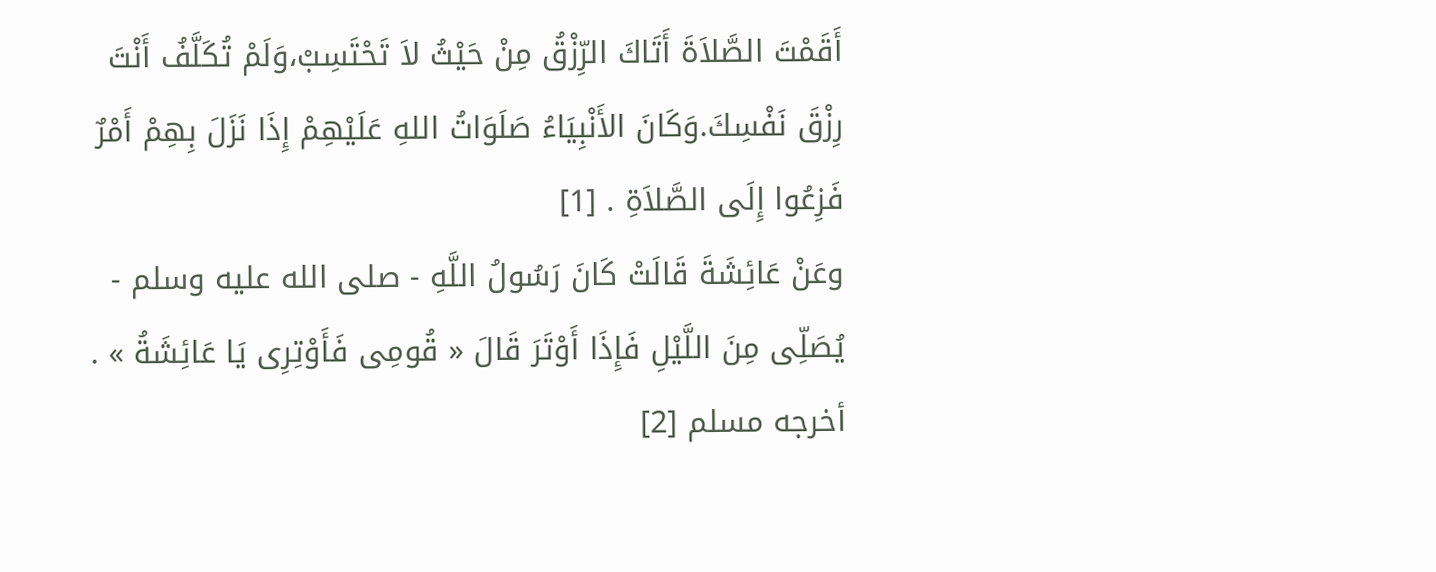أَقَمْتَ الصَّلاَةَ أَتَاكَ الرِّزْقُ مِنْ حَيْثُ لاَ تَحْتَسِبْ،وَلَمْ تُكَلَّفُ أَنْتَ رِزْقَ نَفْسِكَ.وَكَانَ الأَنْبِيَاءُ صَلَوَاتُ اللهِ عَلَيْهِمْ إِذَا نَزَلَ بِهِمْ أَمْرٌ فَزِعُوا إِلَى الصَّلاَةِ . [1]
وعَنْ عَائِشَةَ قَالَتْ كَانَ رَسُولُ اللَّهِ - صلى الله عليه وسلم - يُصَلِّى مِنَ اللَّيْلِ فَإِذَا أَوْتَرَ قَالَ « قُومِى فَأَوْتِرِى يَا عَائِشَةُ » . أخرجه مسلم [2]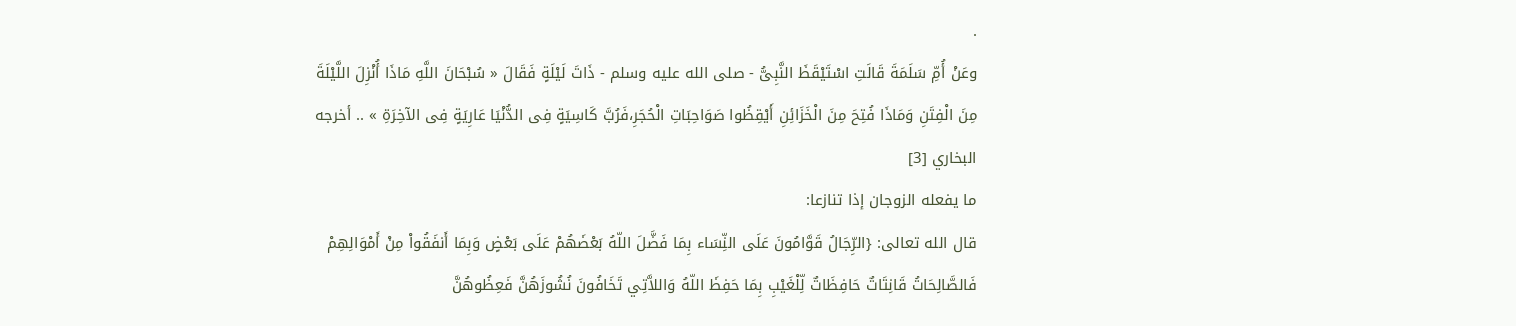.
وعَنْ أُمِّ سَلَمَةَ قَالَتِ اسْتَيْقَظَ النَّبِىُّ - صلى الله عليه وسلم - ذَاتَ لَيْلَةٍ فَقَالَ « سُبْحَانَ اللَّهِ مَاذَا أُنْزِلَ اللَّيْلَةَ مِنَ الْفِتَنِ وَمَاذَا فُتِحَ مِنَ الْخَزَائِنِ أَيْقِظُوا صَوَاحِبَاتِ الْحُجَرِ،فَرُبَّ كَاسِيَةٍ فِى الدُّنْيَا عَارِيَةٍ فِى الآخِرَةِ » .. أخرجه البخاري [3]
ما يفعله الزوجان إذا تنازعا:
قال الله تعالى: {الرِّجَالُ قَوَّامُونَ عَلَى النِّسَاء بِمَا فَضَّلَ اللّهُ بَعْضَهُمْ عَلَى بَعْضٍ وَبِمَا أَنفَقُواْ مِنْ أَمْوَالِهِمْ فَالصَّالِحَاتُ قَانِتَاتٌ حَافِظَاتٌ لِّلْغَيْبِ بِمَا حَفِظَ اللّهُ وَاللاَّتِي تَخَافُونَ نُشُوزَهُنَّ فَعِظُوهُنَّ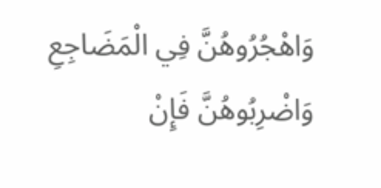وَاهْجُرُوهُنَّ فِي الْمَضَاجِعِ وَاضْرِبُوهُنَّ فَإِنْ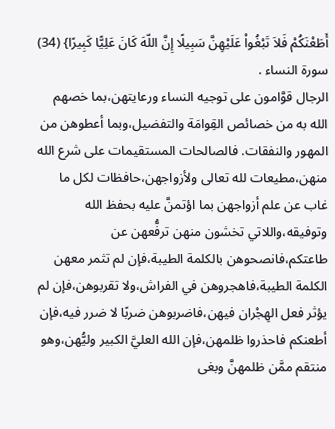أَطَعْنَكُمْ فَلاَ تَبْغُواْ عَلَيْهِنَّ سَبِيلًا إِنَّ اللّهَ كَانَ عَلِيًّا كَبِيرًا} (34) سورة النساء .
الرجال قوَّامون على توجيه النساء ورعايتهن،بما خصهم الله به من خصائص القِوامَة والتفضيل،وبما أعطوهن من المهور والنفقات. فالصالحات المستقيمات على شرع الله منهن،مطيعات لله تعالى ولأزواجهن،حافظات لكل ما غاب عن علم أزواجهن بما اؤتمنَّ عليه بحفظ الله وتوفيقه،واللاتي تخشون منهن ترفُّعهن عن طاعتكم،فانصحوهن بالكلمة الطيبة،فإن لم تثمر معهن الكلمة الطيبة،فاهجروهن في الفراش،ولا تقربوهن،فإن لم يؤثر فعل الهِجْران فيهن،فاضربوهن ضربًا لا ضرر فيه،فإن أطعنكم فاحذروا ظلمهن،فإن الله العليَّ الكبير وليُّهن،وهو منتقم ممَّن ظلمهنَّ وبغى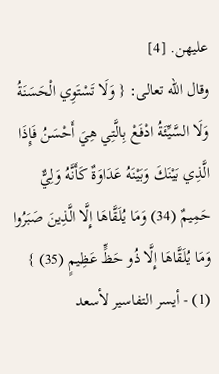عليهن. [4]
وقال الله تعالى: { وَلَا تَسْتَوِي الْحَسَنَةُ وَلَا السَّيِّئَةُ ادْفَعْ بِالَّتِي هِيَ أَحْسَنُ فَإِذَا الَّذِي بَيْنَكَ وَبَيْنَهُ عَدَاوَةٌ كَأَنَّهُ وَلِيٌّ حَمِيمٌ (34) وَمَا يُلَقَّاهَا إِلَّا الَّذِينَ صَبَرُوا وَمَا يُلَقَّاهَا إِلَّا ذُو حَظٍّ عَظِيمٍ (35) }
(1) - أيسر التفاسير لأسعد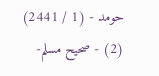حومد - (1 / 2441)
(2) - صحيح مسلم-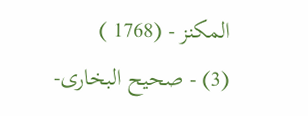المكنز - (1768 )
(3) - صحيح البخارى-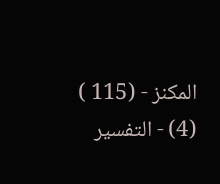المكنز - (115 )
(4) - التفسير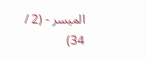الميسر - (2 / 34)